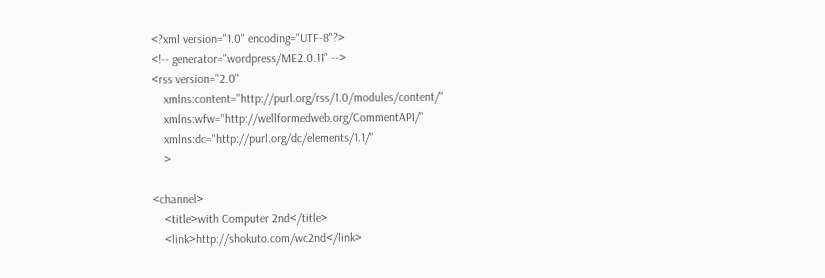<?xml version="1.0" encoding="UTF-8"?>
<!-- generator="wordpress/ME2.0.11" -->
<rss version="2.0"
    xmlns:content="http://purl.org/rss/1.0/modules/content/"
    xmlns:wfw="http://wellformedweb.org/CommentAPI/"
    xmlns:dc="http://purl.org/dc/elements/1.1/"
    >

<channel>
    <title>with Computer 2nd</title>
    <link>http://shokuto.com/wc2nd</link>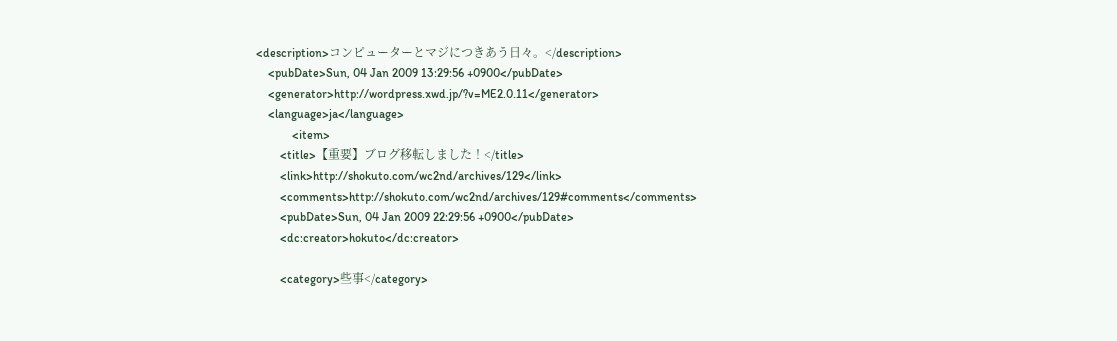<description>コンピューターとマジにつきあう日々。</description>
    <pubDate>Sun, 04 Jan 2009 13:29:56 +0900</pubDate>
    <generator>http://wordpress.xwd.jp/?v=ME2.0.11</generator>
    <language>ja</language>
            <item>
        <title>【重要】ブログ移転しました！</title>
        <link>http://shokuto.com/wc2nd/archives/129</link>
        <comments>http://shokuto.com/wc2nd/archives/129#comments</comments>
        <pubDate>Sun, 04 Jan 2009 22:29:56 +0900</pubDate>
        <dc:creator>hokuto</dc:creator>

        <category>些事</category>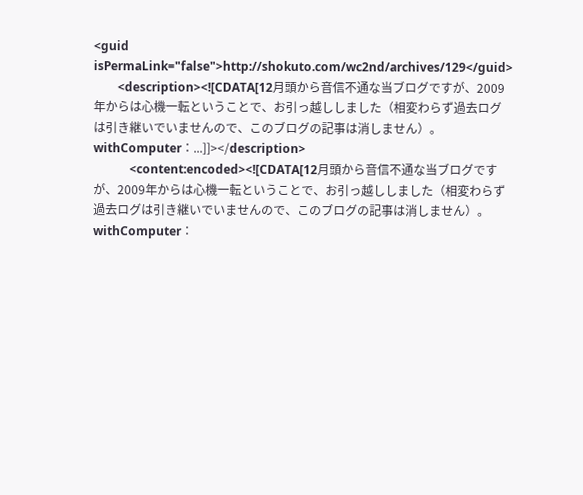<guid isPermaLink="false">http://shokuto.com/wc2nd/archives/129</guid>
        <description><![CDATA[12月頭から音信不通な当ブログですが、2009年からは心機一転ということで、お引っ越ししました（相変わらず過去ログは引き継いでいませんので、このブログの記事は消しません）。
withComputer：...]]></description>
            <content:encoded><![CDATA[12月頭から音信不通な当ブログですが、2009年からは心機一転ということで、お引っ越ししました（相変わらず過去ログは引き継いでいませんので、このブログの記事は消しません）。
withComputer：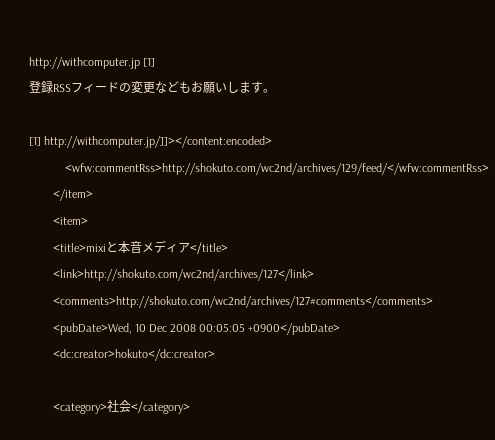http://withcomputer.jp [1]
登録RSSフィードの変更などもお願いします。

[1] http://withcomputer.jp/]]></content:encoded>
            <wfw:commentRss>http://shokuto.com/wc2nd/archives/129/feed/</wfw:commentRss>
        </item>
        <item>
        <title>mixiと本音メディア</title>
        <link>http://shokuto.com/wc2nd/archives/127</link>
        <comments>http://shokuto.com/wc2nd/archives/127#comments</comments>
        <pubDate>Wed, 10 Dec 2008 00:05:05 +0900</pubDate>
        <dc:creator>hokuto</dc:creator>

        <category>社会</category>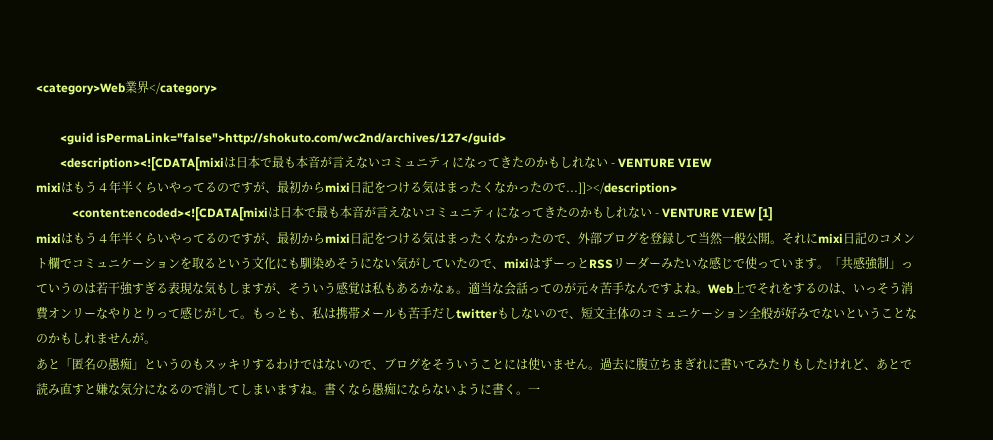<category>Web業界</category>

        <guid isPermaLink="false">http://shokuto.com/wc2nd/archives/127</guid>
        <description><![CDATA[mixiは日本で最も本音が言えないコミュニティになってきたのかもしれない - VENTURE VIEW
mixiはもう４年半くらいやってるのですが、最初からmixi日記をつける気はまったくなかったので...]]></description>
            <content:encoded><![CDATA[mixiは日本で最も本音が言えないコミュニティになってきたのかもしれない - VENTURE VIEW [1]
mixiはもう４年半くらいやってるのですが、最初からmixi日記をつける気はまったくなかったので、外部ブログを登録して当然一般公開。それにmixi日記のコメント欄でコミュニケーションを取るという文化にも馴染めそうにない気がしていたので、mixiはずーっとRSSリーダーみたいな感じで使っています。「共感強制」っていうのは若干強すぎる表現な気もしますが、そういう感覚は私もあるかなぁ。適当な会話ってのが元々苦手なんですよね。Web上でそれをするのは、いっそう消費オンリーなやりとりって感じがして。もっとも、私は携帯メールも苦手だしtwitterもしないので、短文主体のコミュニケーション全般が好みでないということなのかもしれませんが。
あと「匿名の愚痴」というのもスッキリするわけではないので、ブログをそういうことには使いません。過去に腹立ちまぎれに書いてみたりもしたけれど、あとで読み直すと嫌な気分になるので消してしまいますね。書くなら愚痴にならないように書く。一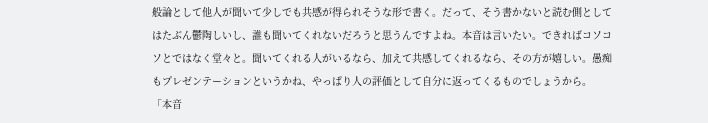般論として他人が聞いて少しでも共感が得られそうな形で書く。だって、そう書かないと読む側としてはたぶん鬱陶しいし、誰も聞いてくれないだろうと思うんですよね。本音は言いたい。できればコソコソとではなく堂々と。聞いてくれる人がいるなら、加えて共感してくれるなら、その方が嬉しい。愚痴もプレゼンテーションというかね、やっぱり人の評価として自分に返ってくるものでしょうから。
「本音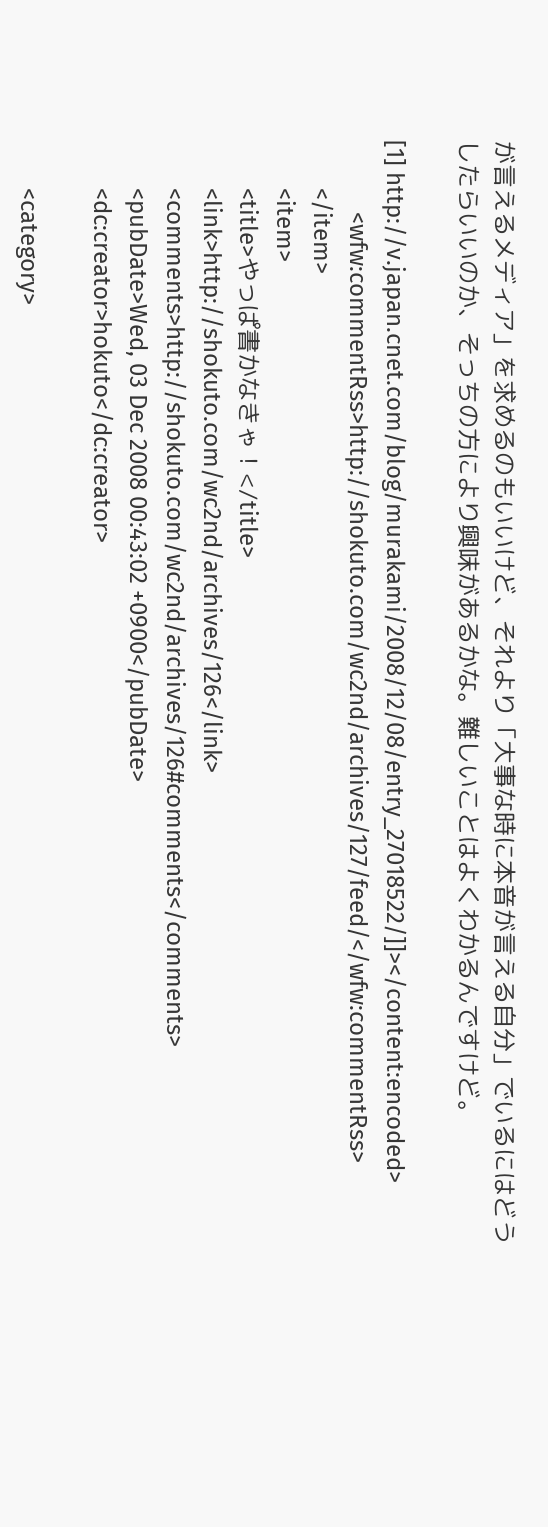が言えるメディア」を求めるのもいいけど、それより「大事な時に本音が言える自分」でいるにはどうしたらいいのか、そっちの方により興味があるかな。難しいことはよくわかるんですけど。

[1] http://v.japan.cnet.com/blog/murakami/2008/12/08/entry_27018522/]]></content:encoded>
            <wfw:commentRss>http://shokuto.com/wc2nd/archives/127/feed/</wfw:commentRss>
        </item>
        <item>
        <title>やっぱ書かなきゃ！</title>
        <link>http://shokuto.com/wc2nd/archives/126</link>
        <comments>http://shokuto.com/wc2nd/archives/126#comments</comments>
        <pubDate>Wed, 03 Dec 2008 00:43:02 +0900</pubDate>
        <dc:creator>hokuto</dc:creator>

        <category>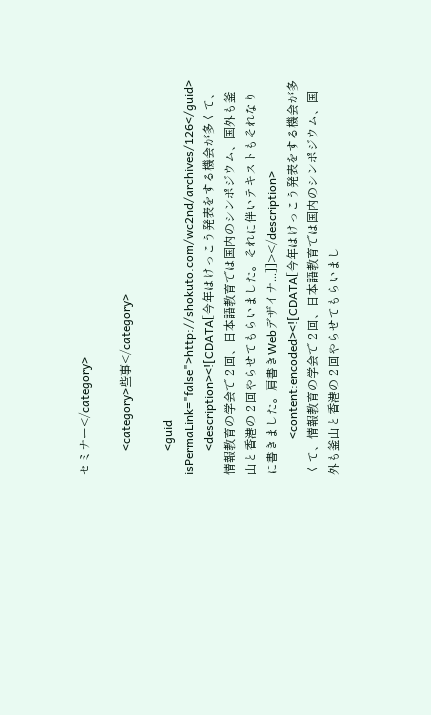セミナー</category>

        <category>些事</category>

        <guid isPermaLink="false">http://shokuto.com/wc2nd/archives/126</guid>
        <description><![CDATA[今年はけっこう発表をする機会が多くて、情報教育の学会で２回、日本語教育では国内のシンポジウム、国外も釜山と香港の２回やらせてもらいました。それに伴いテキストもそれなりに書きました。肩書きWebデザイナ...]]></description>
            <content:encoded><![CDATA[今年はけっこう発表をする機会が多くて、情報教育の学会で２回、日本語教育では国内のシンポジウム、国外も釜山と香港の２回やらせてもらいまし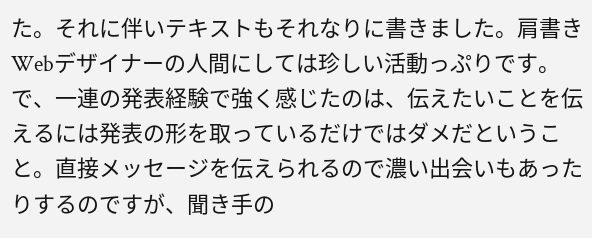た。それに伴いテキストもそれなりに書きました。肩書きWebデザイナーの人間にしては珍しい活動っぷりです。
で、一連の発表経験で強く感じたのは、伝えたいことを伝えるには発表の形を取っているだけではダメだということ。直接メッセージを伝えられるので濃い出会いもあったりするのですが、聞き手の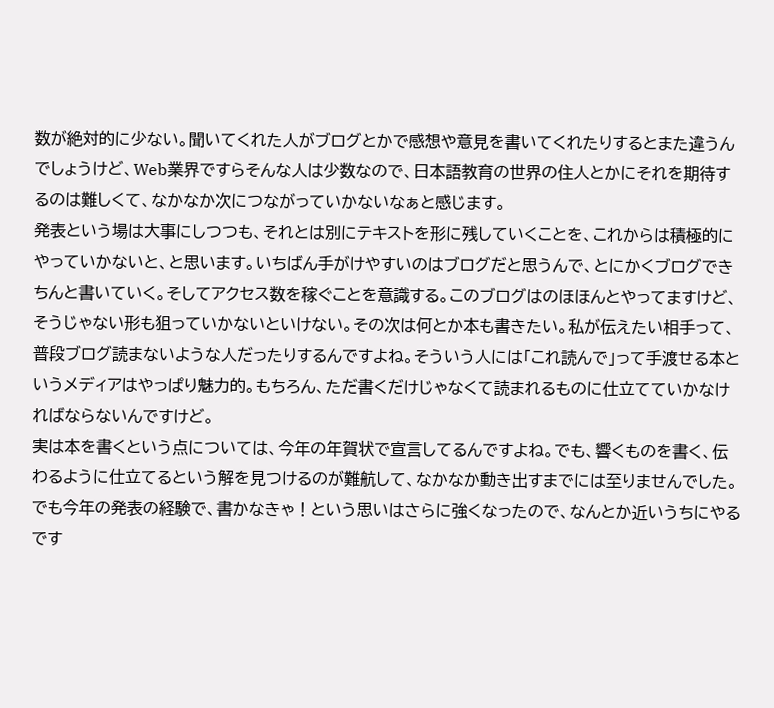数が絶対的に少ない。聞いてくれた人がブログとかで感想や意見を書いてくれたりするとまた違うんでしょうけど、Web業界ですらそんな人は少数なので、日本語教育の世界の住人とかにそれを期待するのは難しくて、なかなか次につながっていかないなぁと感じます。
発表という場は大事にしつつも、それとは別にテキストを形に残していくことを、これからは積極的にやっていかないと、と思います。いちばん手がけやすいのはブログだと思うんで、とにかくブログできちんと書いていく。そしてアクセス数を稼ぐことを意識する。このブログはのほほんとやってますけど、そうじゃない形も狙っていかないといけない。その次は何とか本も書きたい。私が伝えたい相手って、普段ブログ読まないような人だったりするんですよね。そういう人には「これ読んで」って手渡せる本というメディアはやっぱり魅力的。もちろん、ただ書くだけじゃなくて読まれるものに仕立てていかなければならないんですけど。
実は本を書くという点については、今年の年賀状で宣言してるんですよね。でも、響くものを書く、伝わるように仕立てるという解を見つけるのが難航して、なかなか動き出すまでには至りませんでした。でも今年の発表の経験で、書かなきゃ！という思いはさらに強くなったので、なんとか近いうちにやるです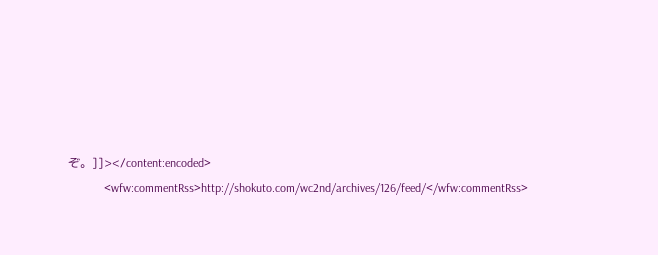ぞ。]]></content:encoded>
            <wfw:commentRss>http://shokuto.com/wc2nd/archives/126/feed/</wfw:commentRss>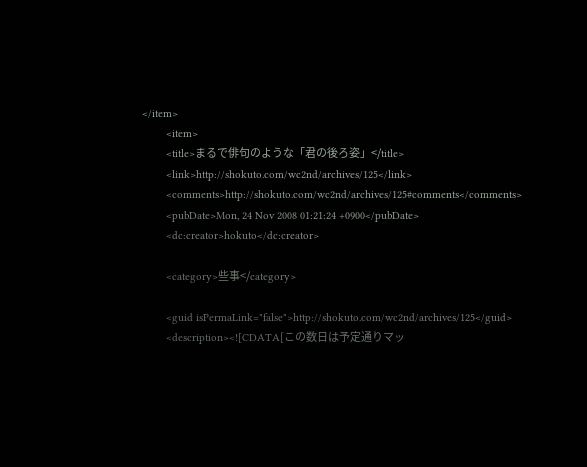</item>
        <item>
        <title>まるで俳句のような「君の後ろ姿」</title>
        <link>http://shokuto.com/wc2nd/archives/125</link>
        <comments>http://shokuto.com/wc2nd/archives/125#comments</comments>
        <pubDate>Mon, 24 Nov 2008 01:21:24 +0900</pubDate>
        <dc:creator>hokuto</dc:creator>

        <category>些事</category>

        <guid isPermaLink="false">http://shokuto.com/wc2nd/archives/125</guid>
        <description><![CDATA[この数日は予定通りマッ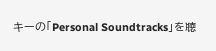キーの「Personal Soundtracks」を聴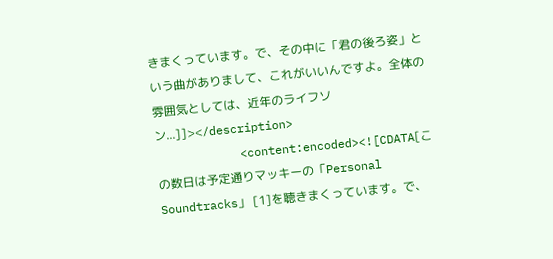きまくっています。で、その中に「君の後ろ姿」という曲がありまして、これがいいんですよ。全体の雰囲気としては、近年のライフソン...]]></description>
            <content:encoded><![CDATA[この数日は予定通りマッキーの「Personal Soundtracks」 [1]を聴きまくっています。で、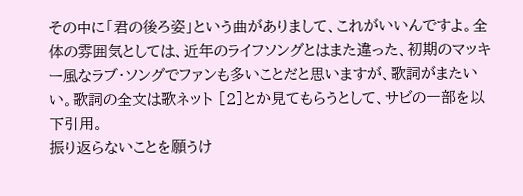その中に「君の後ろ姿」という曲がありまして、これがいいんですよ。全体の雰囲気としては、近年のライフソングとはまた違った、初期のマッキー風なラブ・ソングでファンも多いことだと思いますが、歌詞がまたいい。歌詞の全文は歌ネット [2]とか見てもらうとして、サビの一部を以下引用。
振り返らないことを願うけ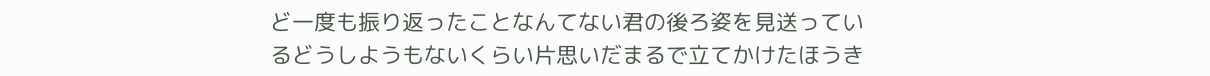ど一度も振り返ったことなんてない君の後ろ姿を見送っているどうしようもないくらい片思いだまるで立てかけたほうき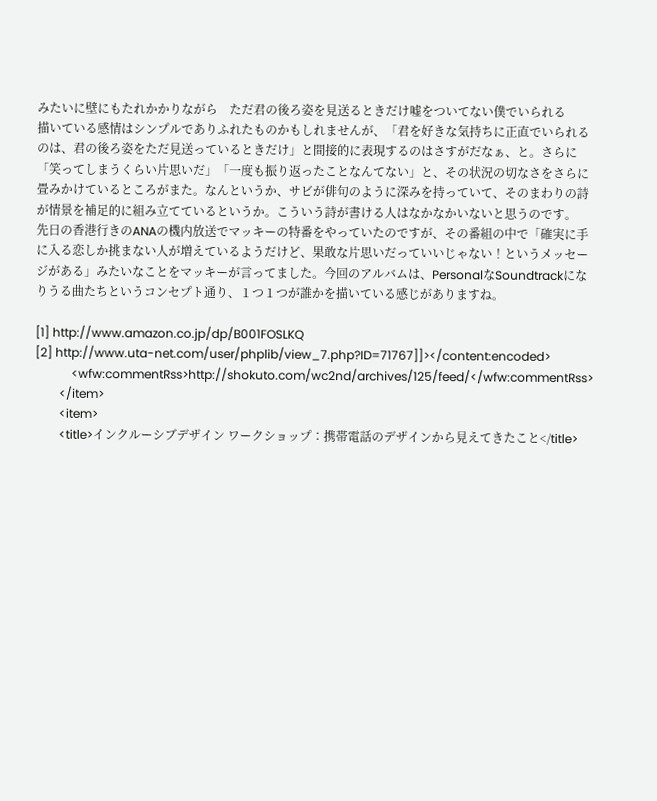みたいに壁にもたれかかりながら　ただ君の後ろ姿を見送るときだけ嘘をついてない僕でいられる
描いている感情はシンプルでありふれたものかもしれませんが、「君を好きな気持ちに正直でいられるのは、君の後ろ姿をただ見送っているときだけ」と間接的に表現するのはさすがだなぁ、と。さらに「笑ってしまうくらい片思いだ」「一度も振り返ったことなんてない」と、その状況の切なさをさらに畳みかけているところがまた。なんというか、サビが俳句のように深みを持っていて、そのまわりの詩が情景を補足的に組み立てているというか。こういう詩が書ける人はなかなかいないと思うのです。
先日の香港行きのANAの機内放送でマッキーの特番をやっていたのですが、その番組の中で「確実に手に入る恋しか挑まない人が増えているようだけど、果敢な片思いだっていいじゃない！というメッセージがある」みたいなことをマッキーが言ってました。今回のアルバムは、PersonalなSoundtrackになりうる曲たちというコンセプト通り、１つ１つが誰かを描いている感じがありますね。

[1] http://www.amazon.co.jp/dp/B001FOSLKQ
[2] http://www.uta-net.com/user/phplib/view_7.php?ID=71767]]></content:encoded>
            <wfw:commentRss>http://shokuto.com/wc2nd/archives/125/feed/</wfw:commentRss>
        </item>
        <item>
        <title>インクルーシブデザイン ワークショップ：携帯電話のデザインから見えてきたこと</title>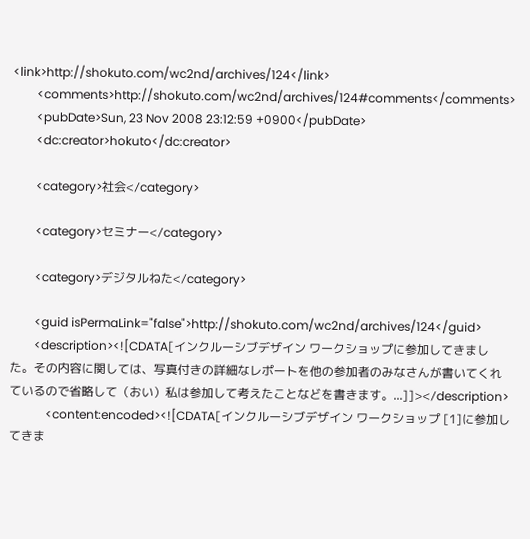<link>http://shokuto.com/wc2nd/archives/124</link>
        <comments>http://shokuto.com/wc2nd/archives/124#comments</comments>
        <pubDate>Sun, 23 Nov 2008 23:12:59 +0900</pubDate>
        <dc:creator>hokuto</dc:creator>

        <category>社会</category>

        <category>セミナー</category>

        <category>デジタルねた</category>

        <guid isPermaLink="false">http://shokuto.com/wc2nd/archives/124</guid>
        <description><![CDATA[インクルーシブデザイン ワークショップに参加してきました。その内容に関しては、写真付きの詳細なレポートを他の参加者のみなさんが書いてくれているので省略して（おい）私は参加して考えたことなどを書きます。...]]></description>
            <content:encoded><![CDATA[インクルーシブデザイン ワークショップ [1]に参加してきま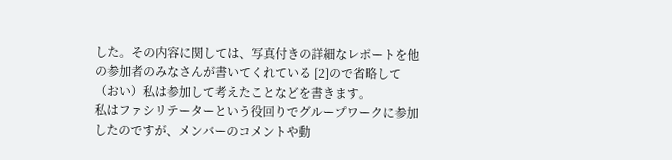した。その内容に関しては、写真付きの詳細なレポートを他の参加者のみなさんが書いてくれている [2]ので省略して（おい）私は参加して考えたことなどを書きます。
私はファシリテーターという役回りでグループワークに参加したのですが、メンバーのコメントや動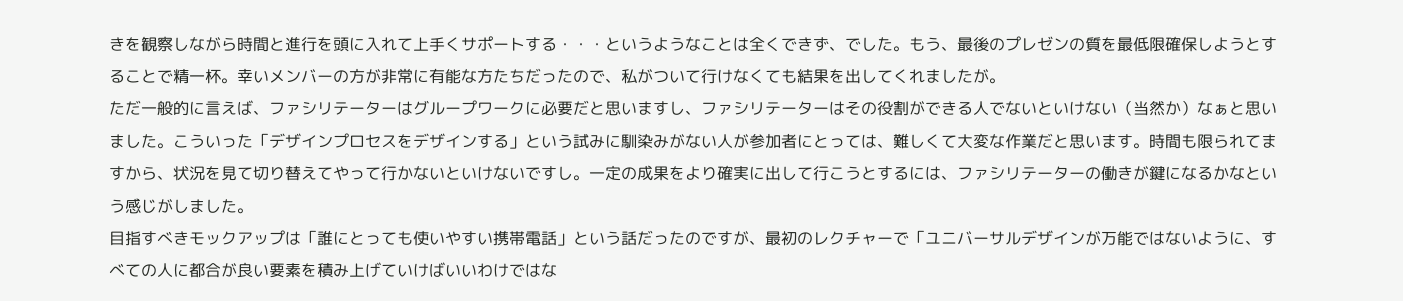きを観察しながら時間と進行を頭に入れて上手くサポートする・・・というようなことは全くできず、でした。もう、最後のプレゼンの質を最低限確保しようとすることで精一杯。幸いメンバーの方が非常に有能な方たちだったので、私がついて行けなくても結果を出してくれましたが。
ただ一般的に言えば、ファシリテーターはグループワークに必要だと思いますし、ファシリテーターはその役割ができる人でないといけない（当然か）なぁと思いました。こういった「デザインプロセスをデザインする」という試みに馴染みがない人が参加者にとっては、難しくて大変な作業だと思います。時間も限られてますから、状況を見て切り替えてやって行かないといけないですし。一定の成果をより確実に出して行こうとするには、ファシリテーターの働きが鍵になるかなという感じがしました。
目指すべきモックアップは「誰にとっても使いやすい携帯電話」という話だったのですが、最初のレクチャーで「ユニバーサルデザインが万能ではないように、すべての人に都合が良い要素を積み上げていけばいいわけではな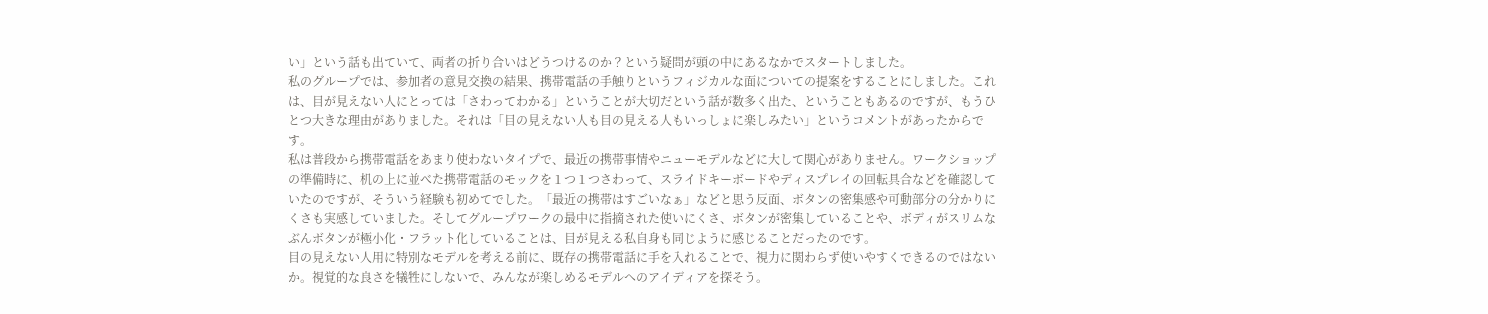い」という話も出ていて、両者の折り合いはどうつけるのか？という疑問が頭の中にあるなかでスタートしました。
私のグループでは、参加者の意見交換の結果、携帯電話の手触りというフィジカルな面についての提案をすることにしました。これは、目が見えない人にとっては「さわってわかる」ということが大切だという話が数多く出た、ということもあるのですが、もうひとつ大きな理由がありました。それは「目の見えない人も目の見える人もいっしょに楽しみたい」というコメントがあったからです。
私は普段から携帯電話をあまり使わないタイプで、最近の携帯事情やニューモデルなどに大して関心がありません。ワークショップの準備時に、机の上に並べた携帯電話のモックを１つ１つさわって、スライドキーボードやディスプレイの回転具合などを確認していたのですが、そういう経験も初めてでした。「最近の携帯はすごいなぁ」などと思う反面、ボタンの密集感や可動部分の分かりにくさも実感していました。そしてグループワークの最中に指摘された使いにくさ、ボタンが密集していることや、ボディがスリムなぶんボタンが極小化・フラット化していることは、目が見える私自身も同じように感じることだったのです。
目の見えない人用に特別なモデルを考える前に、既存の携帯電話に手を入れることで、視力に関わらず使いやすくできるのではないか。視覚的な良さを犠牲にしないで、みんなが楽しめるモデルへのアイディアを探そう。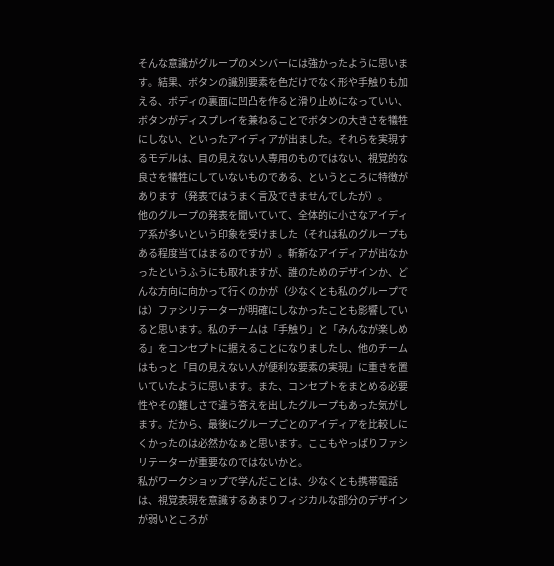そんな意識がグループのメンバーには強かったように思います。結果、ボタンの識別要素を色だけでなく形や手触りも加える、ボディの裏面に凹凸を作ると滑り止めになっていい、ボタンがディスプレイを兼ねることでボタンの大きさを犠牲にしない、といったアイディアが出ました。それらを実現するモデルは、目の見えない人専用のものではない、視覚的な良さを犠牲にしていないものである、というところに特徴があります（発表ではうまく言及できませんでしたが）。
他のグループの発表を聞いていて、全体的に小さなアイディア系が多いという印象を受けました（それは私のグループもある程度当てはまるのですが）。斬新なアイディアが出なかったというふうにも取れますが、誰のためのデザインか、どんな方向に向かって行くのかが（少なくとも私のグループでは）ファシリテーターが明確にしなかったことも影響していると思います。私のチームは「手触り」と「みんなが楽しめる」をコンセプトに据えることになりましたし、他のチームはもっと「目の見えない人が便利な要素の実現」に重きを置いていたように思います。また、コンセプトをまとめる必要性やその難しさで違う答えを出したグループもあった気がします。だから、最後にグループごとのアイディアを比較しにくかったのは必然かなぁと思います。ここもやっぱりファシリテーターが重要なのではないかと。
私がワークショップで学んだことは、少なくとも携帯電話は、視覚表現を意識するあまりフィジカルな部分のデザインが弱いところが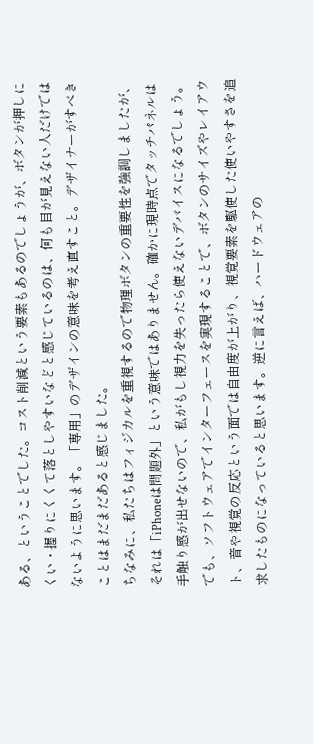ある、ということでした。コスト削減という要素もあるのでしょうが、ボタンが押しにくい・握りにくくて落としやすいなどと感じているのは、何も目が見えない人だけではないように思います。「専用」のデザインの意味を考え直すこと。デザイナーがすべきことはまだまだあると感じました。
ちなみに、私たちはフィジカルを重視するので物理ボタンの重要性を強調しましたが、それは「iPhoneは問題外」という意味ではありません。確かに現時点でタッチパネルは手触り感が出せないので、私がもし視力を失ったら使えないデバイスになるでしょう。でも、ソフトウェアでインターフェースを実現することで、ボタンのサイズやレイアウト、音や視覚の反応という面では自由度が上がり、視覚要素を駆使した使いやすさを追求したものになっていると思います。逆に言えば、ハードウェアの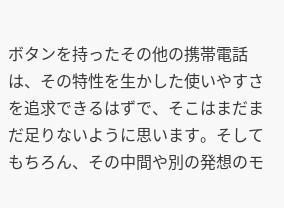ボタンを持ったその他の携帯電話は、その特性を生かした使いやすさを追求できるはずで、そこはまだまだ足りないように思います。そしてもちろん、その中間や別の発想のモ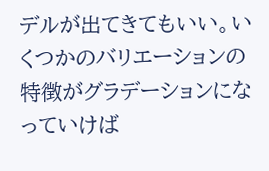デルが出てきてもいい。いくつかのバリエーションの特徴がグラデーションになっていけば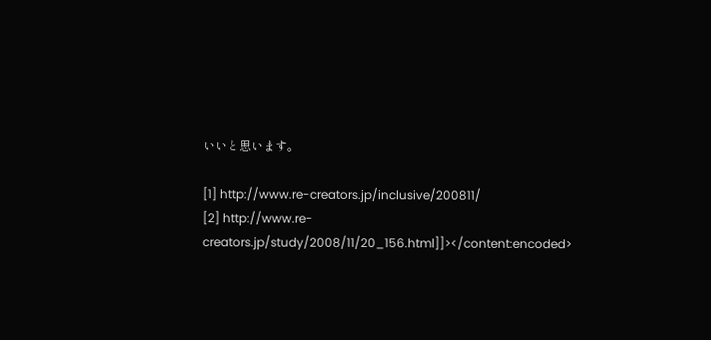いいと思います。

[1] http://www.re-creators.jp/inclusive/200811/
[2] http://www.re-creators.jp/study/2008/11/20_156.html]]></content:encoded>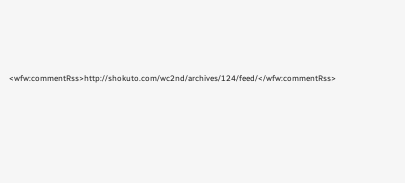<wfw:commentRss>http://shokuto.com/wc2nd/archives/124/feed/</wfw:commentRss>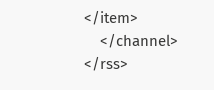</item>
    </channel>
</rss>